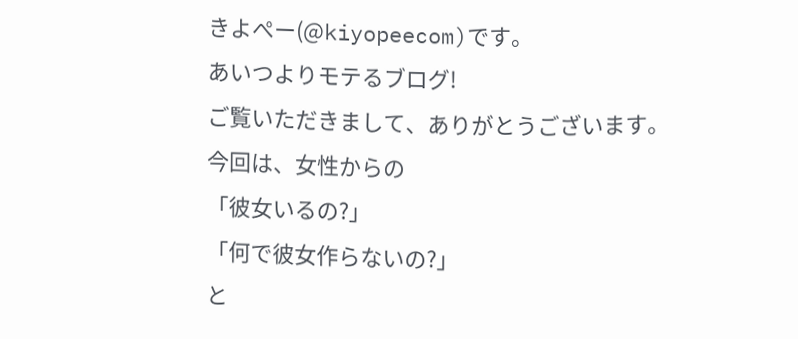きよぺー(@kiyopeecom)です。
あいつよりモテるブログ!
ご覧いただきまして、ありがとうございます。
今回は、女性からの
「彼女いるの?」
「何で彼女作らないの?」
と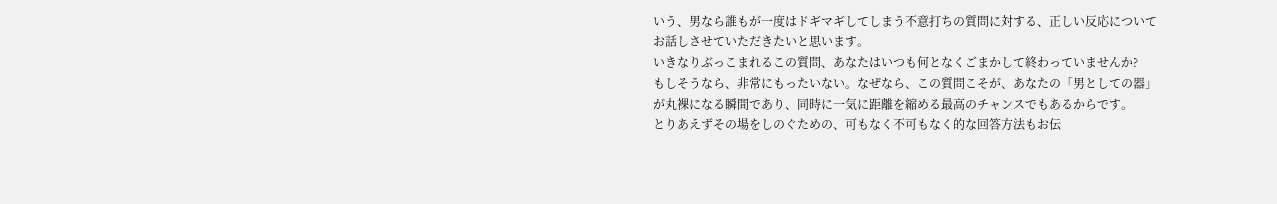いう、男なら誰もが一度はドギマギしてしまう不意打ちの質問に対する、正しい反応についてお話しさせていただきたいと思います。
いきなりぶっこまれるこの質問、あなたはいつも何となくごまかして終わっていませんか?
もしそうなら、非常にもったいない。なぜなら、この質問こそが、あなたの「男としての器」が丸裸になる瞬間であり、同時に一気に距離を縮める最高のチャンスでもあるからです。
とりあえずその場をしのぐための、可もなく不可もなく的な回答方法もお伝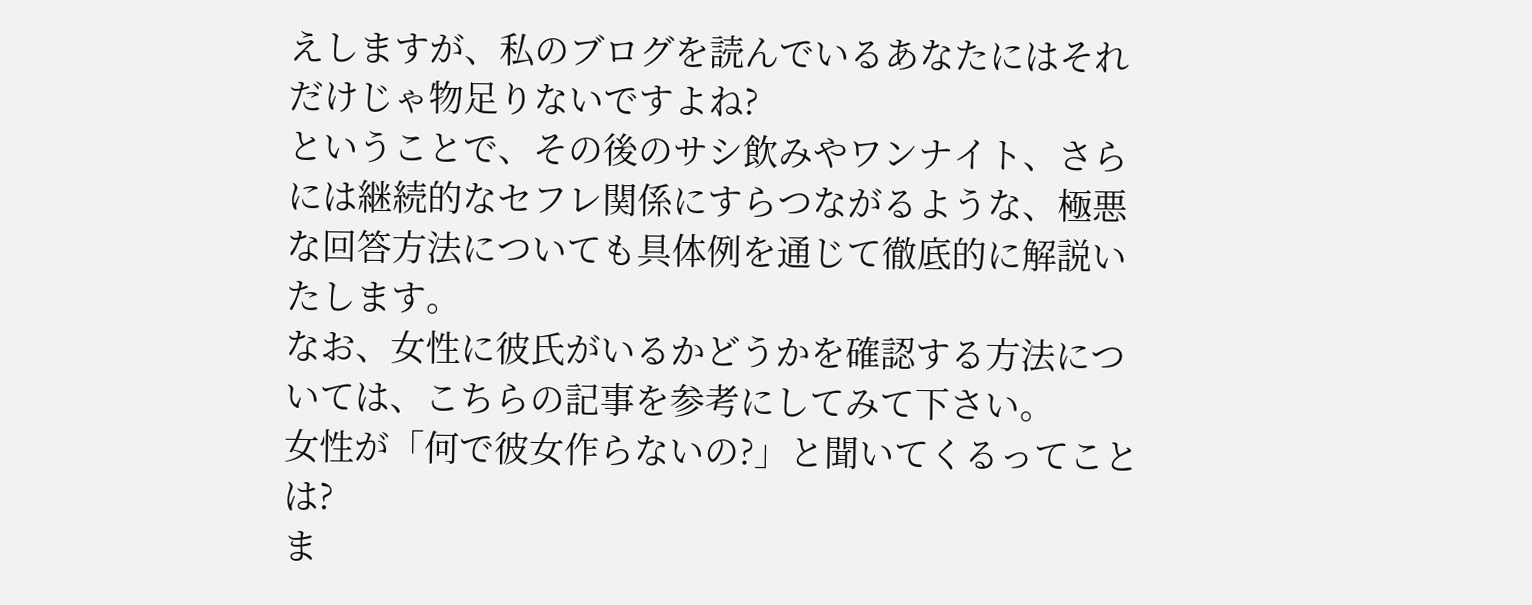えしますが、私のブログを読んでいるあなたにはそれだけじゃ物足りないですよね?
ということで、その後のサシ飲みやワンナイト、さらには継続的なセフレ関係にすらつながるような、極悪な回答方法についても具体例を通じて徹底的に解説いたします。
なお、女性に彼氏がいるかどうかを確認する方法については、こちらの記事を参考にしてみて下さい。
女性が「何で彼女作らないの?」と聞いてくるってことは?
ま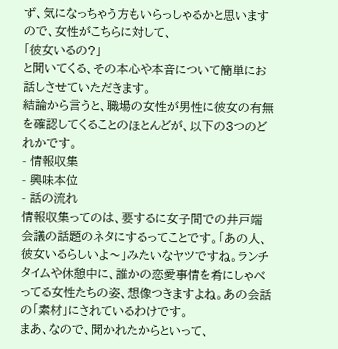ず、気になっちゃう方もいらっしゃるかと思いますので、女性がこちらに対して、
「彼女いるの?」
と聞いてくる、その本心や本音について簡単にお話しさせていただきます。
結論から言うと、職場の女性が男性に彼女の有無を確認してくることのほとんどが、以下の3つのどれかです。
- 情報収集
- 興味本位
- 話の流れ
情報収集ってのは、要するに女子間での井戸端会議の話題のネタにするってことです。「あの人、彼女いるらしいよ〜」みたいなヤツですね。ランチタイムや休憩中に、誰かの恋愛事情を肴にしゃべってる女性たちの姿、想像つきますよね。あの会話の「素材」にされているわけです。
まあ、なので、聞かれたからといって、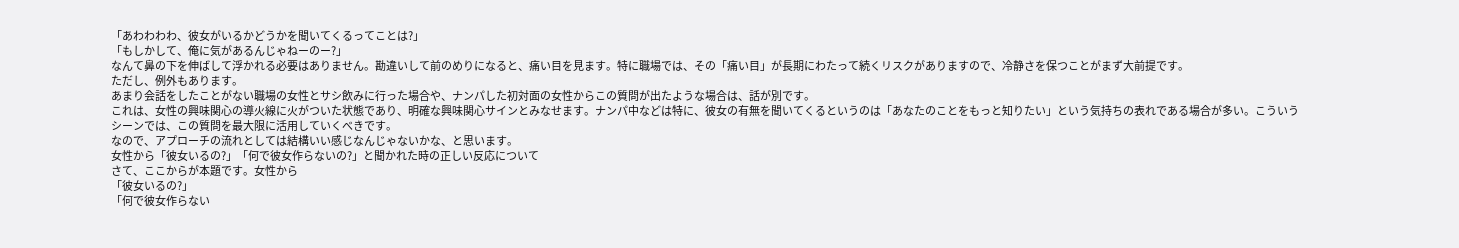「あわわわわ、彼女がいるかどうかを聞いてくるってことは?」
「もしかして、俺に気があるんじゃねーのー?」
なんて鼻の下を伸ばして浮かれる必要はありません。勘違いして前のめりになると、痛い目を見ます。特に職場では、その「痛い目」が長期にわたって続くリスクがありますので、冷静さを保つことがまず大前提です。
ただし、例外もあります。
あまり会話をしたことがない職場の女性とサシ飲みに行った場合や、ナンパした初対面の女性からこの質問が出たような場合は、話が別です。
これは、女性の興味関心の導火線に火がついた状態であり、明確な興味関心サインとみなせます。ナンパ中などは特に、彼女の有無を聞いてくるというのは「あなたのことをもっと知りたい」という気持ちの表れである場合が多い。こういうシーンでは、この質問を最大限に活用していくべきです。
なので、アプローチの流れとしては結構いい感じなんじゃないかな、と思います。
女性から「彼女いるの?」「何で彼女作らないの?」と聞かれた時の正しい反応について
さて、ここからが本題です。女性から
「彼女いるの?」
「何で彼女作らない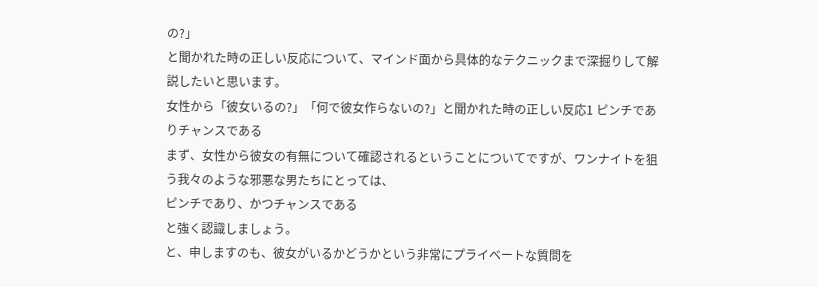の?」
と聞かれた時の正しい反応について、マインド面から具体的なテクニックまで深掘りして解説したいと思います。
女性から「彼女いるの?」「何で彼女作らないの?」と聞かれた時の正しい反応1 ピンチでありチャンスである
まず、女性から彼女の有無について確認されるということについてですが、ワンナイトを狙う我々のような邪悪な男たちにとっては、
ピンチであり、かつチャンスである
と強く認識しましょう。
と、申しますのも、彼女がいるかどうかという非常にプライベートな質問を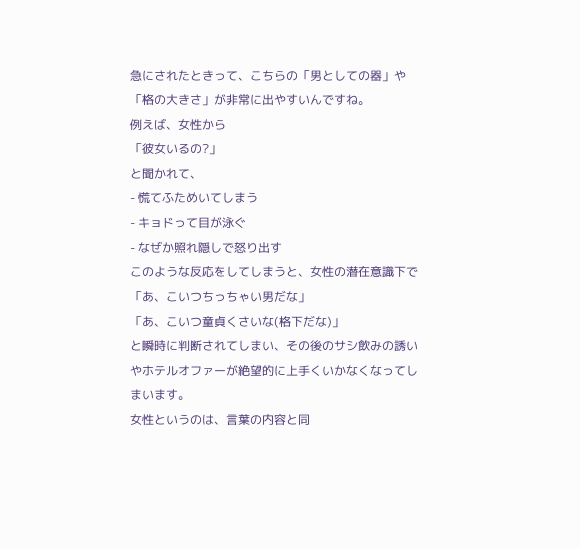急にされたときって、こちらの「男としての器」や「格の大きさ」が非常に出やすいんですね。
例えば、女性から
「彼女いるの?」
と聞かれて、
- 慌てふためいてしまう
- キョドって目が泳ぐ
- なぜか照れ隠しで怒り出す
このような反応をしてしまうと、女性の潜在意識下で
「あ、こいつちっちゃい男だな」
「あ、こいつ童貞くさいな(格下だな)」
と瞬時に判断されてしまい、その後のサシ飲みの誘いやホテルオファーが絶望的に上手くいかなくなってしまいます。
女性というのは、言葉の内容と同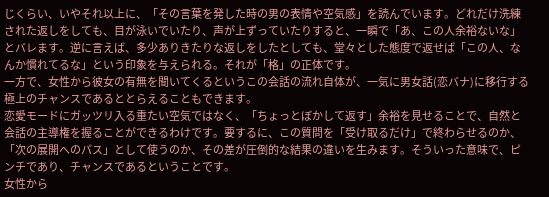じくらい、いやそれ以上に、「その言葉を発した時の男の表情や空気感」を読んでいます。どれだけ洗練された返しをしても、目が泳いでいたり、声が上ずっていたりすると、一瞬で「あ、この人余裕ないな」とバレます。逆に言えば、多少ありきたりな返しをしたとしても、堂々とした態度で返せば「この人、なんか慣れてるな」という印象を与えられる。それが「格」の正体です。
一方で、女性から彼女の有無を聞いてくるというこの会話の流れ自体が、一気に男女話(恋バナ)に移行する極上のチャンスであるととらえることもできます。
恋愛モードにガッツリ入る重たい空気ではなく、「ちょっとぼかして返す」余裕を見せることで、自然と会話の主導権を握ることができるわけです。要するに、この質問を「受け取るだけ」で終わらせるのか、「次の展開へのパス」として使うのか、その差が圧倒的な結果の違いを生みます。そういった意味で、ピンチであり、チャンスであるということです。
女性から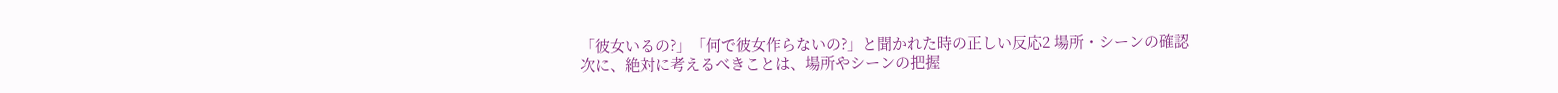「彼女いるの?」「何で彼女作らないの?」と聞かれた時の正しい反応2 場所・シーンの確認
次に、絶対に考えるべきことは、場所やシーンの把握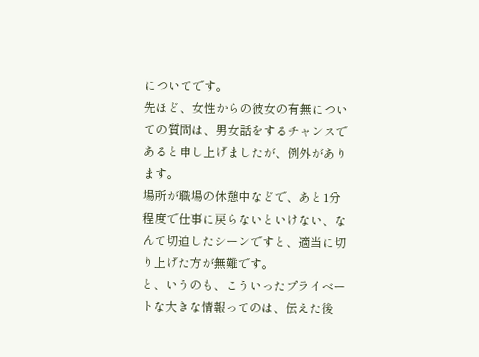についてです。
先ほど、女性からの彼女の有無についての質問は、男女話をするチャンスであると申し上げましたが、例外があります。
場所が職場の休憩中などで、あと1分程度で仕事に戻らないといけない、なんて切迫したシーンですと、適当に切り上げた方が無難です。
と、いうのも、こういったプライベートな大きな情報ってのは、伝えた後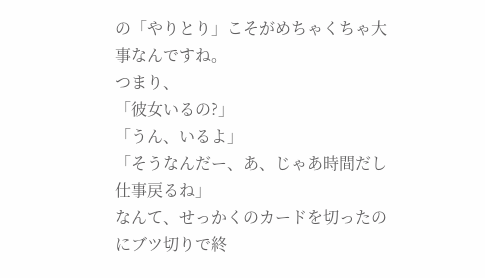の「やりとり」こそがめちゃくちゃ大事なんですね。
つまり、
「彼女いるの?」
「うん、いるよ」
「そうなんだー、あ、じゃあ時間だし仕事戻るね」
なんて、せっかくのカードを切ったのにブツ切りで終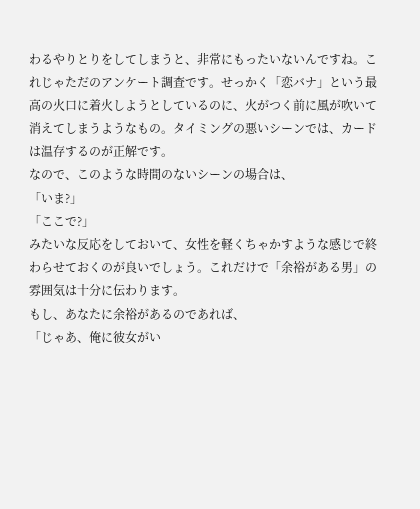わるやりとりをしてしまうと、非常にもったいないんですね。これじゃただのアンケート調査です。せっかく「恋バナ」という最高の火口に着火しようとしているのに、火がつく前に風が吹いて消えてしまうようなもの。タイミングの悪いシーンでは、カードは温存するのが正解です。
なので、このような時間のないシーンの場合は、
「いま?」
「ここで?」
みたいな反応をしておいて、女性を軽くちゃかすような感じで終わらせておくのが良いでしょう。これだけで「余裕がある男」の雰囲気は十分に伝わります。
もし、あなたに余裕があるのであれば、
「じゃあ、俺に彼女がい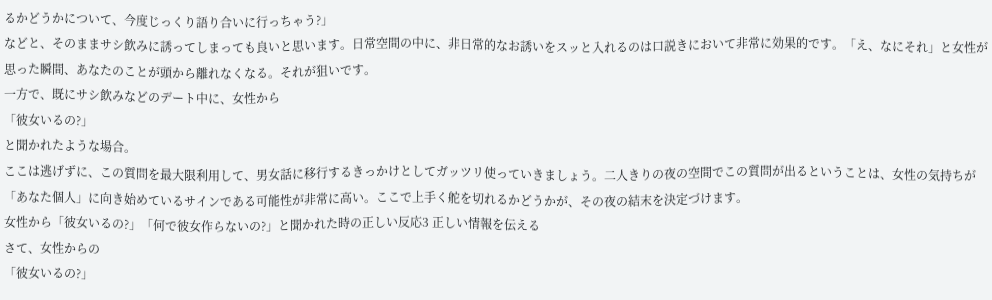るかどうかについて、今度じっくり語り合いに行っちゃう?」
などと、そのままサシ飲みに誘ってしまっても良いと思います。日常空間の中に、非日常的なお誘いをスッと入れるのは口説きにおいて非常に効果的です。「え、なにそれ」と女性が思った瞬間、あなたのことが頭から離れなくなる。それが狙いです。
一方で、既にサシ飲みなどのデート中に、女性から
「彼女いるの?」
と聞かれたような場合。
ここは逃げずに、この質問を最大限利用して、男女話に移行するきっかけとしてガッツリ使っていきましょう。二人きりの夜の空間でこの質問が出るということは、女性の気持ちが「あなた個人」に向き始めているサインである可能性が非常に高い。ここで上手く舵を切れるかどうかが、その夜の結末を決定づけます。
女性から「彼女いるの?」「何で彼女作らないの?」と聞かれた時の正しい反応3 正しい情報を伝える
さて、女性からの
「彼女いるの?」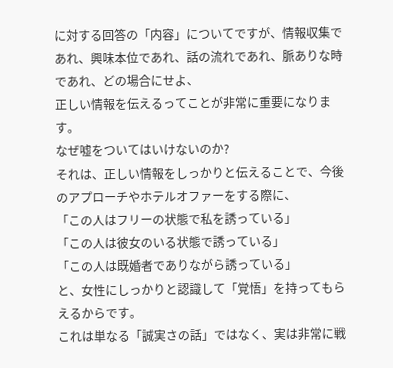に対する回答の「内容」についてですが、情報収集であれ、興味本位であれ、話の流れであれ、脈ありな時であれ、どの場合にせよ、
正しい情報を伝えるってことが非常に重要になります。
なぜ嘘をついてはいけないのか?
それは、正しい情報をしっかりと伝えることで、今後のアプローチやホテルオファーをする際に、
「この人はフリーの状態で私を誘っている」
「この人は彼女のいる状態で誘っている」
「この人は既婚者でありながら誘っている」
と、女性にしっかりと認識して「覚悟」を持ってもらえるからです。
これは単なる「誠実さの話」ではなく、実は非常に戦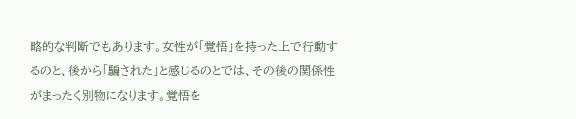略的な判断でもあります。女性が「覚悟」を持った上で行動するのと、後から「騙された」と感じるのとでは、その後の関係性がまったく別物になります。覚悟を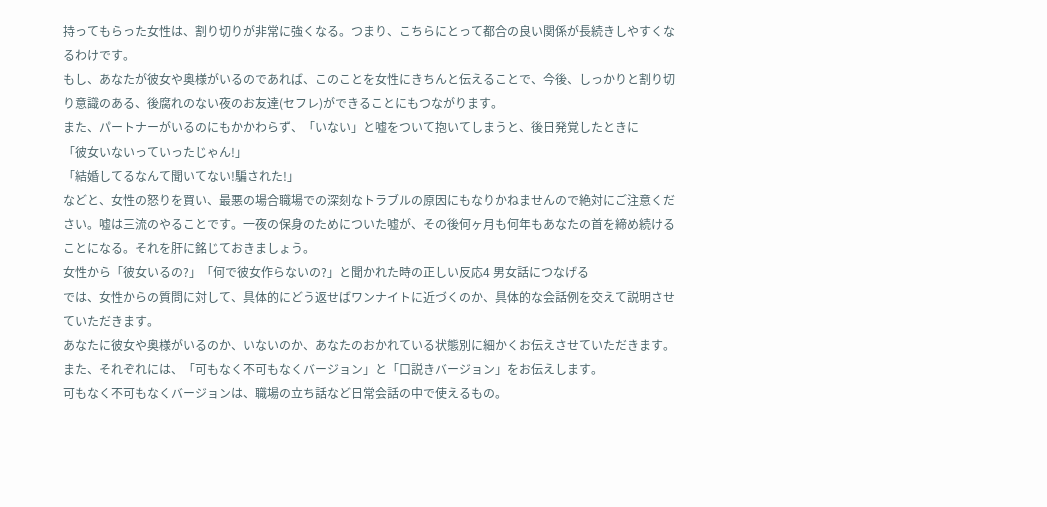持ってもらった女性は、割り切りが非常に強くなる。つまり、こちらにとって都合の良い関係が長続きしやすくなるわけです。
もし、あなたが彼女や奥様がいるのであれば、このことを女性にきちんと伝えることで、今後、しっかりと割り切り意識のある、後腐れのない夜のお友達(セフレ)ができることにもつながります。
また、パートナーがいるのにもかかわらず、「いない」と嘘をついて抱いてしまうと、後日発覚したときに
「彼女いないっていったじゃん!」
「結婚してるなんて聞いてない!騙された!」
などと、女性の怒りを買い、最悪の場合職場での深刻なトラブルの原因にもなりかねませんので絶対にご注意ください。嘘は三流のやることです。一夜の保身のためについた嘘が、その後何ヶ月も何年もあなたの首を締め続けることになる。それを肝に銘じておきましょう。
女性から「彼女いるの?」「何で彼女作らないの?」と聞かれた時の正しい反応4 男女話につなげる
では、女性からの質問に対して、具体的にどう返せばワンナイトに近づくのか、具体的な会話例を交えて説明させていただきます。
あなたに彼女や奥様がいるのか、いないのか、あなたのおかれている状態別に細かくお伝えさせていただきます。
また、それぞれには、「可もなく不可もなくバージョン」と「口説きバージョン」をお伝えします。
可もなく不可もなくバージョンは、職場の立ち話など日常会話の中で使えるもの。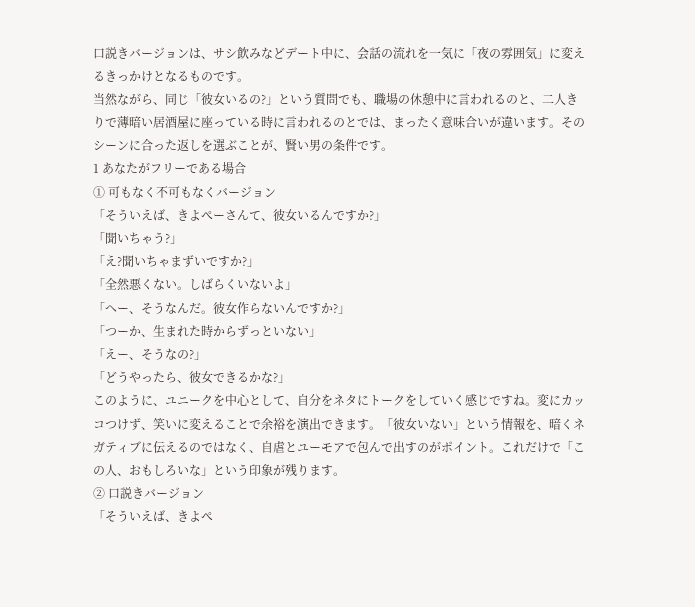口説きバージョンは、サシ飲みなどデート中に、会話の流れを一気に「夜の雰囲気」に変えるきっかけとなるものです。
当然ながら、同じ「彼女いるの?」という質問でも、職場の休憩中に言われるのと、二人きりで薄暗い居酒屋に座っている時に言われるのとでは、まったく意味合いが違います。そのシーンに合った返しを選ぶことが、賢い男の条件です。
1 あなたがフリーである場合
① 可もなく不可もなくバージョン
「そういえば、きよぺーさんて、彼女いるんですか?」
「聞いちゃう?」
「え?聞いちゃまずいですか?」
「全然悪くない。しばらくいないよ」
「へー、そうなんだ。彼女作らないんですか?」
「つーか、生まれた時からずっといない」
「えー、そうなの?」
「どうやったら、彼女できるかな?」
このように、ユニークを中心として、自分をネタにトークをしていく感じですね。変にカッコつけず、笑いに変えることで余裕を演出できます。「彼女いない」という情報を、暗くネガティブに伝えるのではなく、自虐とユーモアで包んで出すのがポイント。これだけで「この人、おもしろいな」という印象が残ります。
② 口説きバージョン
「そういえば、きよぺ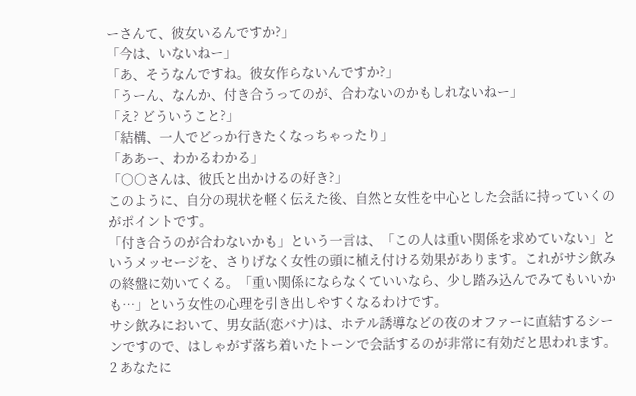ーさんて、彼女いるんですか?」
「今は、いないねー」
「あ、そうなんですね。彼女作らないんですか?」
「うーん、なんか、付き合うってのが、合わないのかもしれないねー」
「え? どういうこと?」
「結構、一人でどっか行きたくなっちゃったり」
「ああー、わかるわかる」
「○○さんは、彼氏と出かけるの好き?」
このように、自分の現状を軽く伝えた後、自然と女性を中心とした会話に持っていくのがポイントです。
「付き合うのが合わないかも」という一言は、「この人は重い関係を求めていない」というメッセージを、さりげなく女性の頭に植え付ける効果があります。これがサシ飲みの終盤に効いてくる。「重い関係にならなくていいなら、少し踏み込んでみてもいいかも…」という女性の心理を引き出しやすくなるわけです。
サシ飲みにおいて、男女話(恋バナ)は、ホテル誘導などの夜のオファーに直結するシーンですので、はしゃがず落ち着いたトーンで会話するのが非常に有効だと思われます。
2 あなたに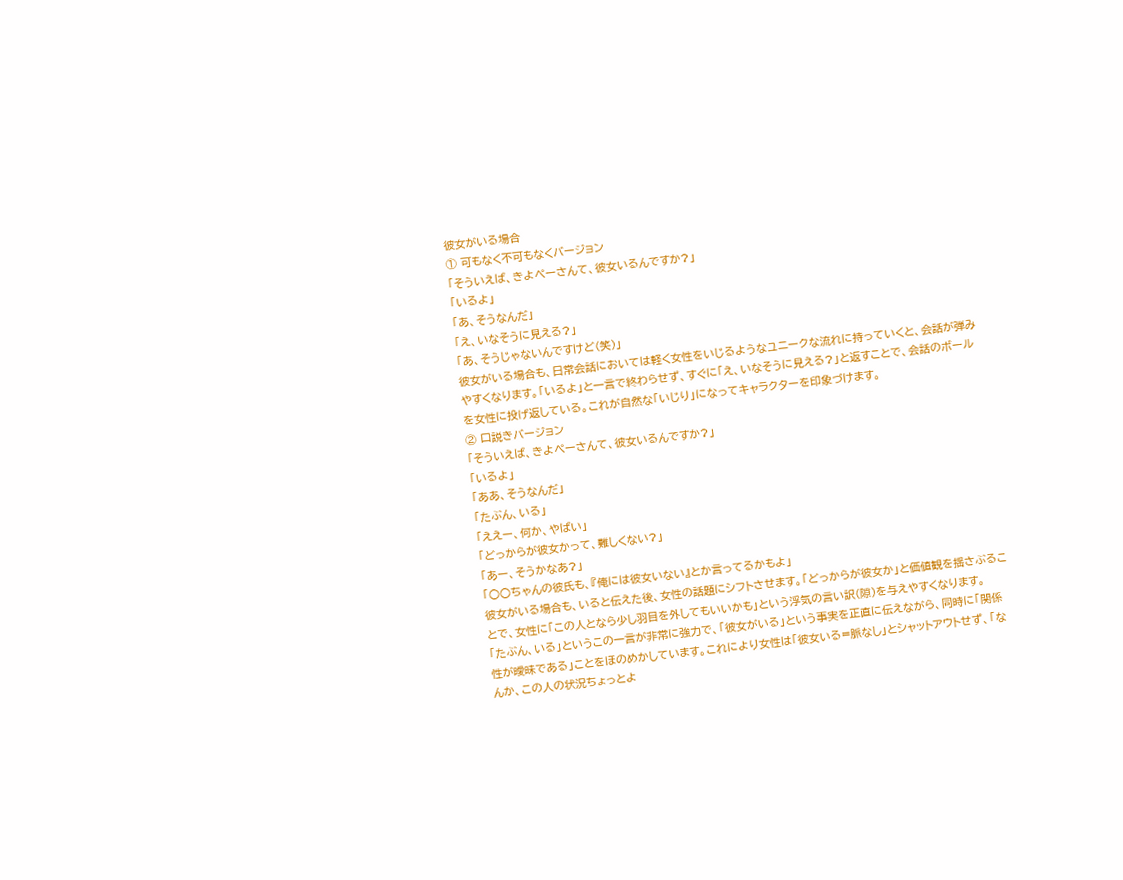彼女がいる場合
① 可もなく不可もなくバージョン
「そういえば、きよぺーさんて、彼女いるんですか?」
「いるよ」
「あ、そうなんだ」
「え、いなそうに見える?」
「あ、そうじゃないんですけど(笑)」
彼女がいる場合も、日常会話においては軽く女性をいじるようなユニークな流れに持っていくと、会話が弾みやすくなります。「いるよ」と一言で終わらせず、すぐに「え、いなそうに見える?」と返すことで、会話のボールを女性に投げ返している。これが自然な「いじり」になってキャラクターを印象づけます。
② 口説きバージョン
「そういえば、きよぺーさんて、彼女いるんですか?」
「いるよ」
「ああ、そうなんだ」
「たぶん、いる」
「ええー、何か、やばい」
「どっからが彼女かって、難しくない?」
「あー、そうかなあ?」
「○○ちゃんの彼氏も、『俺には彼女いない』とか言ってるかもよ」
彼女がいる場合も、いると伝えた後、女性の話題にシフトさせます。「どっからが彼女か」と価値観を揺さぶることで、女性に「この人となら少し羽目を外してもいいかも」という浮気の言い訳(隙)を与えやすくなります。
「たぶん、いる」というこの一言が非常に強力で、「彼女がいる」という事実を正直に伝えながら、同時に「関係性が曖昧である」ことをほのめかしています。これにより女性は「彼女いる=脈なし」とシャットアウトせず、「なんか、この人の状況ちょっとよ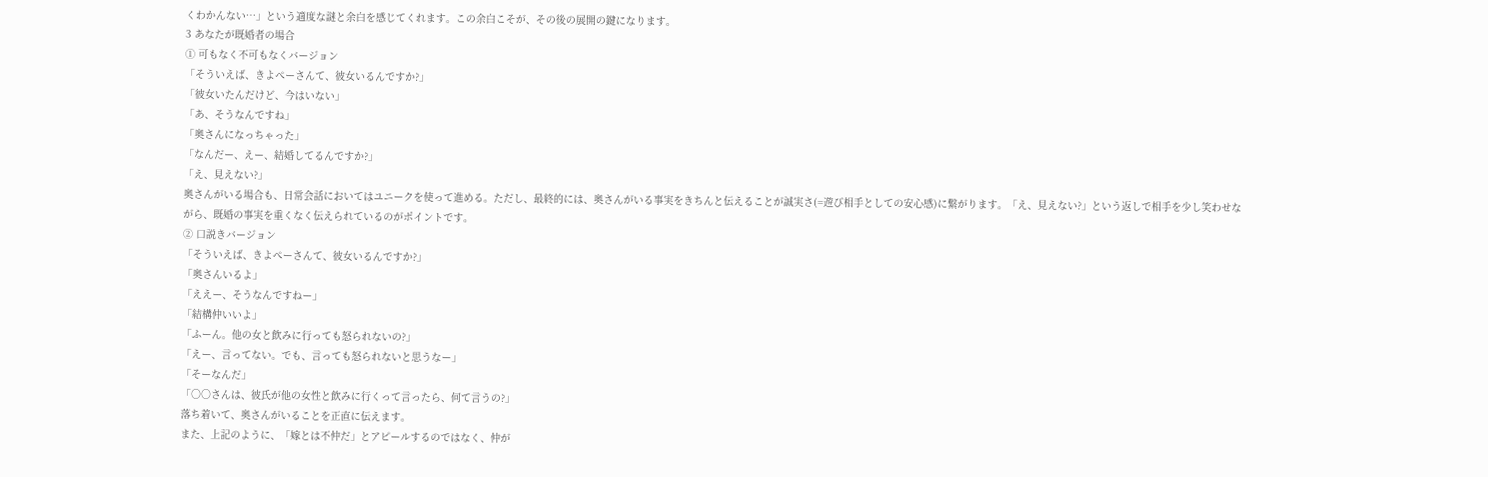くわかんない…」という適度な謎と余白を感じてくれます。この余白こそが、その後の展開の鍵になります。
3 あなたが既婚者の場合
① 可もなく不可もなくバージョン
「そういえば、きよぺーさんて、彼女いるんですか?」
「彼女いたんだけど、今はいない」
「あ、そうなんですね」
「奥さんになっちゃった」
「なんだー、えー、結婚してるんですか?」
「え、見えない?」
奥さんがいる場合も、日常会話においてはユニークを使って進める。ただし、最終的には、奥さんがいる事実をきちんと伝えることが誠実さ(=遊び相手としての安心感)に繋がります。「え、見えない?」という返しで相手を少し笑わせながら、既婚の事実を重くなく伝えられているのがポイントです。
② 口説きバージョン
「そういえば、きよぺーさんて、彼女いるんですか?」
「奥さんいるよ」
「ええー、そうなんですねー」
「結構仲いいよ」
「ふーん。他の女と飲みに行っても怒られないの?」
「えー、言ってない。でも、言っても怒られないと思うなー」
「そーなんだ」
「○○さんは、彼氏が他の女性と飲みに行くって言ったら、何て言うの?」
落ち着いて、奥さんがいることを正直に伝えます。
また、上記のように、「嫁とは不仲だ」とアピールするのではなく、仲が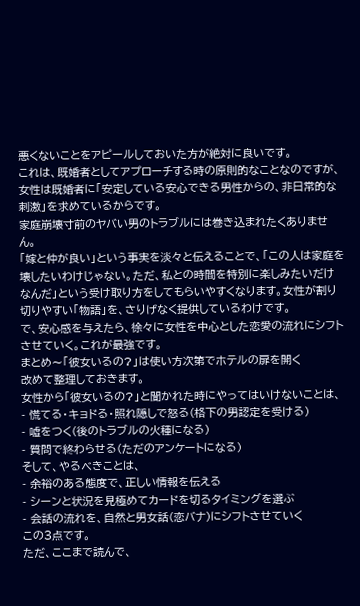悪くないことをアピールしておいた方が絶対に良いです。
これは、既婚者としてアプローチする時の原則的なことなのですが、女性は既婚者に「安定している安心できる男性からの、非日常的な刺激」を求めているからです。
家庭崩壊寸前のヤバい男のトラブルには巻き込まれたくありません。
「嫁と仲が良い」という事実を淡々と伝えることで、「この人は家庭を壊したいわけじゃない。ただ、私との時間を特別に楽しみたいだけなんだ」という受け取り方をしてもらいやすくなります。女性が割り切りやすい「物語」を、さりげなく提供しているわけです。
で、安心感を与えたら、徐々に女性を中心とした恋愛の流れにシフトさせていく。これが最強です。
まとめ〜「彼女いるの?」は使い方次第でホテルの扉を開く
改めて整理しておきます。
女性から「彼女いるの?」と聞かれた時にやってはいけないことは、
- 慌てる・キョドる・照れ隠しで怒る(格下の男認定を受ける)
- 嘘をつく(後のトラブルの火種になる)
- 質問で終わらせる(ただのアンケートになる)
そして、やるべきことは、
- 余裕のある態度で、正しい情報を伝える
- シーンと状況を見極めてカードを切るタイミングを選ぶ
- 会話の流れを、自然と男女話(恋バナ)にシフトさせていく
この3点です。
ただ、ここまで読んで、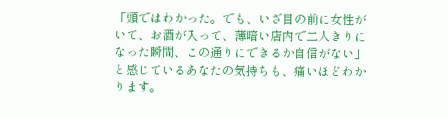「頭ではわかった。でも、いざ目の前に女性がいて、お酒が入って、薄暗い店内で二人きりになった瞬間、この通りにできるか自信がない」と感じているあなたの気持ちも、痛いほどわかります。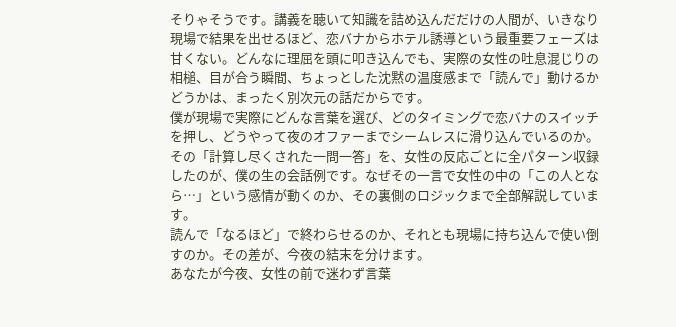そりゃそうです。講義を聴いて知識を詰め込んだだけの人間が、いきなり現場で結果を出せるほど、恋バナからホテル誘導という最重要フェーズは甘くない。どんなに理屈を頭に叩き込んでも、実際の女性の吐息混じりの相槌、目が合う瞬間、ちょっとした沈黙の温度感まで「読んで」動けるかどうかは、まったく別次元の話だからです。
僕が現場で実際にどんな言葉を選び、どのタイミングで恋バナのスイッチを押し、どうやって夜のオファーまでシームレスに滑り込んでいるのか。その「計算し尽くされた一問一答」を、女性の反応ごとに全パターン収録したのが、僕の生の会話例です。なぜその一言で女性の中の「この人となら…」という感情が動くのか、その裏側のロジックまで全部解説しています。
読んで「なるほど」で終わらせるのか、それとも現場に持ち込んで使い倒すのか。その差が、今夜の結末を分けます。
あなたが今夜、女性の前で迷わず言葉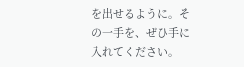を出せるように。その一手を、ぜひ手に入れてください。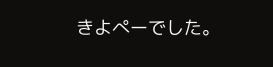きよぺーでした。